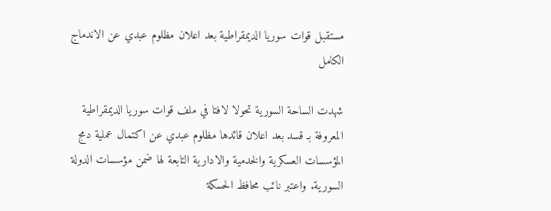مستقبل قوات سوريا الديمقراطية بعد اعلان مظلوم عبدي عن الاندماج الكامل

شهدت الساحة السورية تحولا لافتا في ملف قوات سوريا الديمقراطية المعروفة بـ قسد بعد اعلان قائدها مظلوم عبدي عن اكتمال عملية دمج المؤسسات العسكرية والخدمية والادارية التابعة لها ضمن مؤسسات الدولة السورية. واعتبر نائب محافظ الحسكة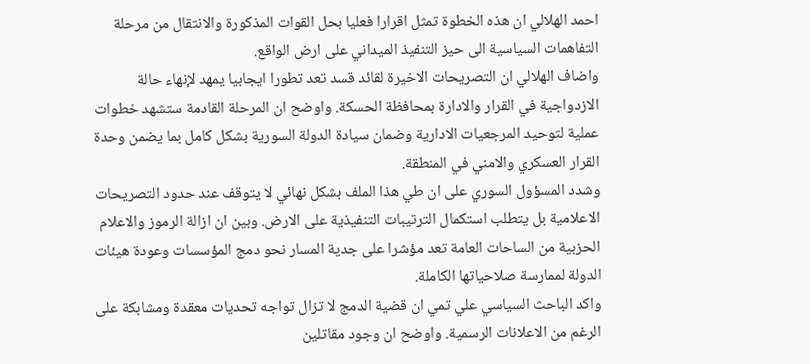احمد الهلالي ان هذه الخطوة تمثل اقرارا فعليا بحل القوات المذكورة والانتقال من مرحلة التفاهمات السياسية الى حيز التنفيذ الميداني على ارض الواقع.
واضاف الهلالي ان التصريحات الاخيرة لقائد قسد تعد تطورا ايجابيا يمهد لإنهاء حالة الازدواجية في القرار والادارة بمحافظة الحسكة. واوضح ان المرحلة القادمة ستشهد خطوات عملية لتوحيد المرجعيات الادارية وضمان سيادة الدولة السورية بشكل كامل بما يضمن وحدة القرار العسكري والامني في المنطقة.
وشدد المسؤول السوري على ان طي هذا الملف بشكل نهائي لا يتوقف عند حدود التصريحات الاعلامية بل يتطلب استكمال الترتيبات التنفيذية على الارض. وبين ان ازالة الرموز والاعلام الحزبية من الساحات العامة تعد مؤشرا على جدية المسار نحو دمج المؤسسات وعودة هيئات الدولة لممارسة صلاحياتها الكاملة.
واكد الباحث السياسي علي تمي ان قضية الدمج لا تزال تواجه تحديات معقدة ومشابكة على الرغم من الاعلانات الرسمية. واوضح ان وجود مقاتلين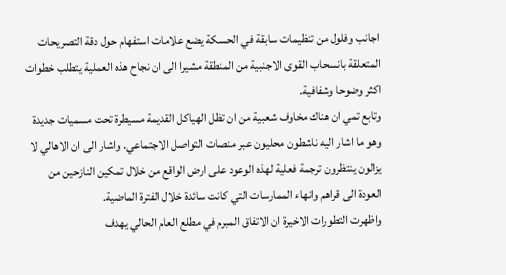اجانب وفلول من تنظيمات سابقة في الحسكة يضع علامات استفهام حول دقة التصريحات المتعلقة بانسحاب القوى الاجنبية من المنطقة مشيرا الى ان نجاح هذه العملية يتطلب خطوات اكثر وضوحا وشفافية.
وتابع تمي ان هناك مخاوف شعبية من ان تظل الهياكل القديمة مسيطرة تحت مسميات جديدة وهو ما اشار اليه ناشطون محليون عبر منصات التواصل الاجتماعي. واشار الى ان الاهالي لا يزالون ينتظرون ترجمة فعلية لهذه الوعود على ارض الواقع من خلال تمكين النازحين من العودة الى قراهم وانهاء الممارسات التي كانت سائدة خلال الفترة الماضية.
واظهرت التطورات الاخيرة ان الاتفاق المبرم في مطلع العام الحالي يهدف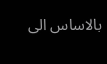بالاساس الى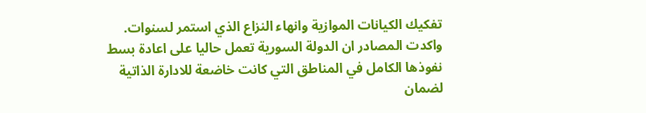تفكيك الكيانات الموازية وانهاء النزاع الذي استمر لسنوات. واكدت المصادر ان الدولة السورية تعمل حاليا على اعادة بسط نفوذها الكامل في المناطق التي كانت خاضعة للادارة الذاتية لضمان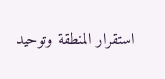استقرار المنطقة وتوحيد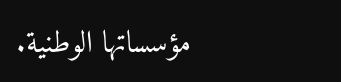مؤسساتها الوطنية.